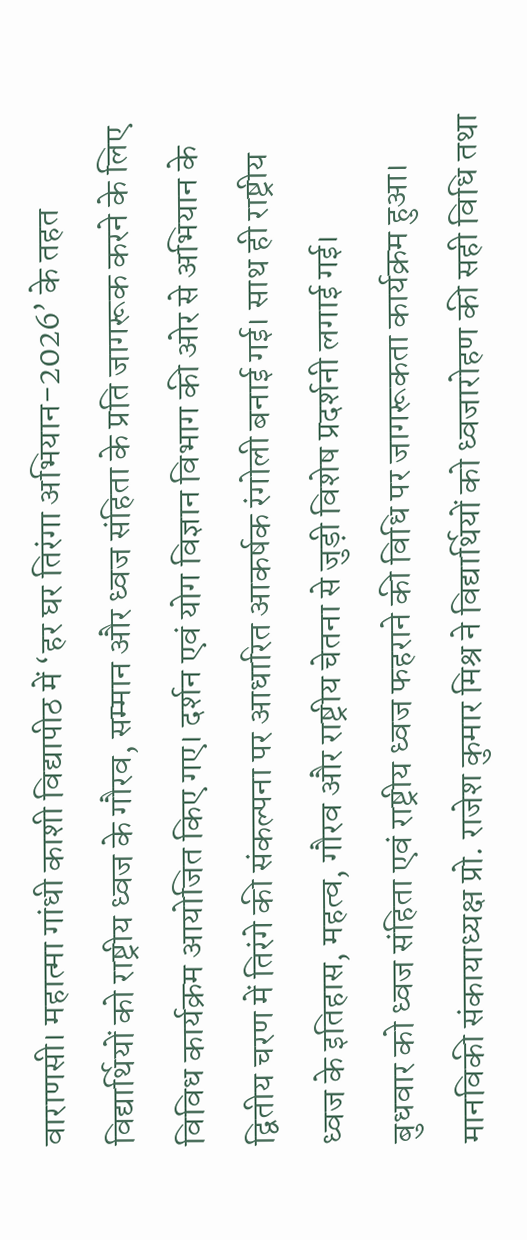वाराणसी। महात्मा गांधी काशी विद्यापीठ में ‘हर घर तिरंगा अभियान-2026’ के तहत विद्यार्थियों को राष्ट्रीय ध्वज के गौरव, सम्मान और ध्वज संहिता के प्रति जागरूक करने के लिए विविध कार्यक्रम आयोजित किए गए। दर्शन एवं योग विज्ञान विभाग की ओर से अभियान के द्वितीय चरण में तिरंगे की संकल्पना पर आधारित आकर्षक रंगोली बनाई गई। साथ ही राष्ट्रीय ध्वज के इतिहास, महत्व, गौरव और राष्ट्रीय चेतना से जुड़ी विशेष प्रदर्शनी लगाई गई।
बुधवार को ध्वज संहिता एवं राष्ट्रीय ध्वज फहराने की विधि पर जागरूकता कार्यक्रम हुआ। मानविकी संकायाध्यक्ष प्रो. राजेश कुमार मिश्र ने विद्यार्थियों को ध्वजारोहण की सही विधि तथा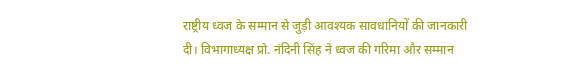राष्ट्रीय ध्वज के सम्मान से जुड़ी आवश्यक सावधानियों की जानकारी दी। विभागाध्यक्ष प्रो. नंदिनी सिंह ने ध्वज की गरिमा और सम्मान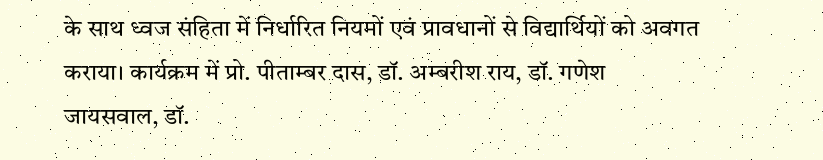के साथ ध्वज संहिता में निर्धारित नियमों एवं प्रावधानों से विद्यार्थियों को अवगत कराया। कार्यक्रम में प्रो. पीताम्बर दास, डॉ. अम्बरीश राय, डॉ. गणेश जायसवाल, डॉ.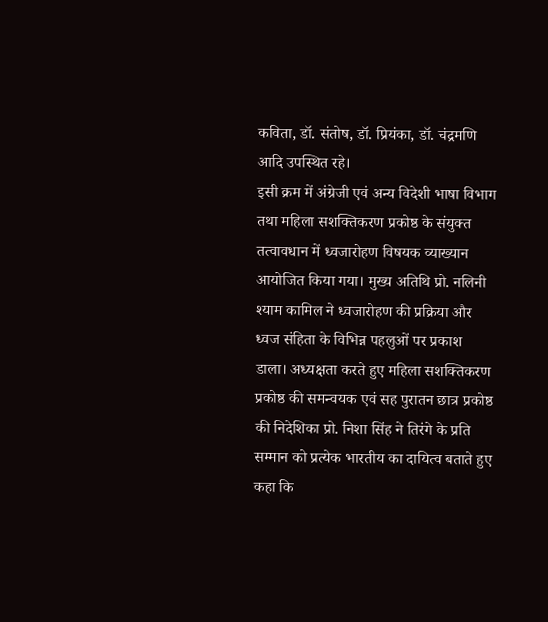कविता, डॉ. संतोष, डॉ. प्रियंका, डॉ. चंद्रमणि आदि उपस्थित रहे।
इसी क्रम में अंग्रेजी एवं अन्य विदेशी भाषा विभाग तथा महिला सशक्तिकरण प्रकोष्ठ के संयुक्त तत्वावधान में ध्वजारोहण विषयक व्याख्यान आयोजित किया गया। मुख्य अतिथि प्रो. नलिनी श्याम कामिल ने ध्वजारोहण की प्रक्रिया और ध्वज संहिता के विभिन्न पहलुओं पर प्रकाश डाला। अध्यक्षता करते हुए महिला सशक्तिकरण प्रकोष्ठ की समन्वयक एवं सह पुरातन छात्र प्रकोष्ठ की निदेशिका प्रो. निशा सिंह ने तिरंगे के प्रति सम्मान को प्रत्येक भारतीय का दायित्व बताते हुए कहा कि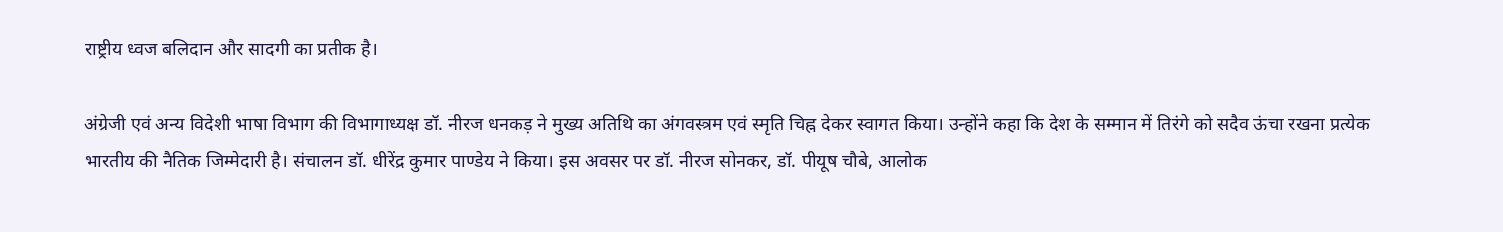राष्ट्रीय ध्वज बलिदान और सादगी का प्रतीक है।

अंग्रेजी एवं अन्य विदेशी भाषा विभाग की विभागाध्यक्ष डॉ. नीरज धनकड़ ने मुख्य अतिथि का अंगवस्त्रम एवं स्मृति चिह्न देकर स्वागत किया। उन्होंने कहा कि देश के सम्मान में तिरंगे को सदैव ऊंचा रखना प्रत्येक भारतीय की नैतिक जिम्मेदारी है। संचालन डॉ. धीरेंद्र कुमार पाण्डेय ने किया। इस अवसर पर डॉ. नीरज सोनकर, डॉ. पीयूष चौबे, आलोक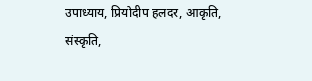उपाध्याय, प्रियोदीप हलदर, आकृति, संस्कृति,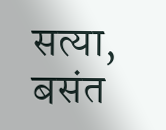सत्या, बसंत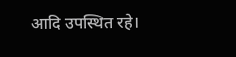आदि उपस्थित रहे।